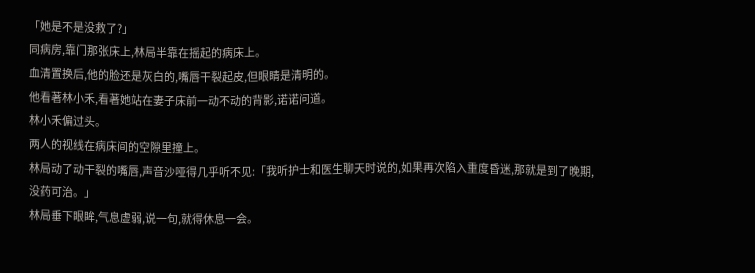「她是不是没救了?」
同病房,靠门那张床上,林局半靠在摇起的病床上。
血清置换后,他的脸还是灰白的,嘴唇干裂起皮,但眼睛是清明的。
他看著林小禾,看著她站在妻子床前一动不动的背影,诺诺问道。
林小禾偏过头。
两人的视线在病床间的空隙里撞上。
林局动了动干裂的嘴唇,声音沙哑得几乎听不见:「我听护士和医生聊天时说的,如果再次陷入重度昏迷,那就是到了晚期,没药可治。」
林局垂下眼眸,气息虚弱,说一句,就得休息一会。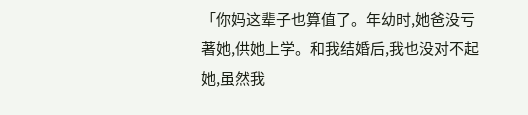「你妈这辈子也算值了。年幼时,她爸没亏著她,供她上学。和我结婚后,我也没对不起她,虽然我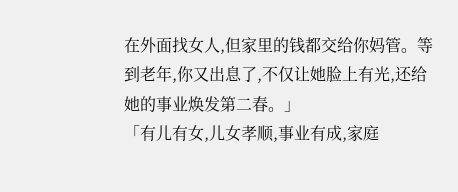在外面找女人,但家里的钱都交给你妈管。等到老年,你又出息了,不仅让她脸上有光,还给她的事业焕发第二春。」
「有儿有女,儿女孝顺,事业有成,家庭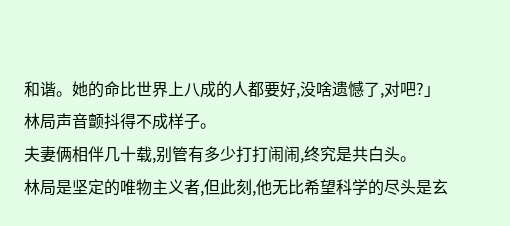和谐。她的命比世界上八成的人都要好,没啥遗憾了,对吧?」
林局声音颤抖得不成样子。
夫妻俩相伴几十载,别管有多少打打闹闹,终究是共白头。
林局是坚定的唯物主义者,但此刻,他无比希望科学的尽头是玄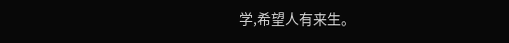学,希望人有来生。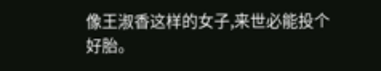像王淑香这样的女子,来世必能投个好胎。